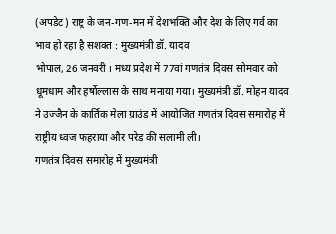(अपडेट) राष्ट्र के जन-गण-मन में देशभक्ति और देश के लिए गर्व का भाव हो रहा है सशक्त : मुख्यमंत्री डॉ. यादव
भोपाल, 26 जनवरी । मध्य प्रदेश में 77वां गणतंत्र दिवस सोमवार को धूमधाम और हर्षोल्लास के साथ मनाया गया। मुख्यमंत्री डॉ. मोहन यादव ने उज्जैन के कार्तिक मेला ग्राउंड में आयोजित गणतंत्र दिवस समारोह में राष्ट्रीय ध्वज फहराया और परेड की सलामी ली।
गणतंत्र दिवस समारोह में मुख्यमंत्री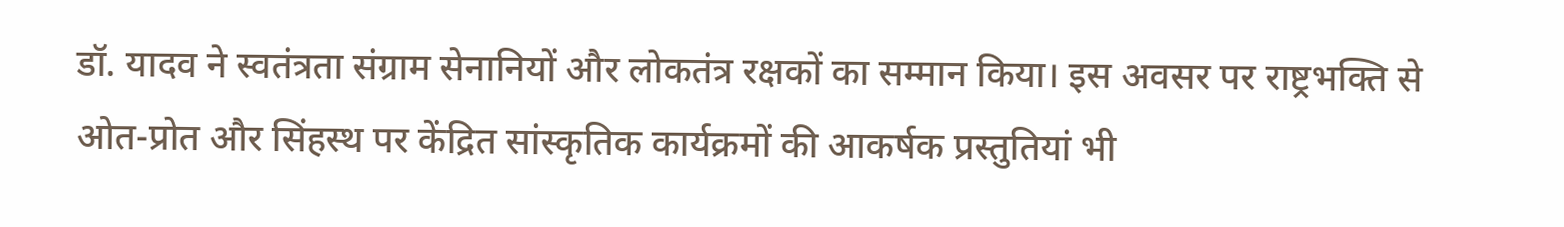डॉ. यादव ने स्वतंत्रता संग्राम सेनानियों और लोकतंत्र रक्षकों का सम्मान किया। इस अवसर पर राष्ट्रभक्ति से ओत-प्रोत और सिंहस्थ पर केंद्रित सांस्कृतिक कार्यक्रमों की आकर्षक प्रस्तुतियां भी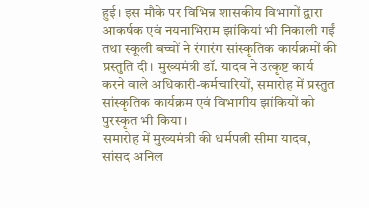हुई। इस मौके पर विभिन्न शासकीय विभागों द्वारा आकर्षक एवं नयनाभिराम झांकियां भी निकाली गईं तथा स्कूली बच्चों ने रंगारंग सांस्कृतिक कार्यक्रमों की प्रस्तुति दी। मुख्यमंत्री डॉ. यादव ने उत्कृष्ट कार्य करने वाले अधिकारी-कर्मचारियों, समारोह में प्रस्तुत सांस्कृतिक कार्यक्रम एवं विभागीय झांकियों को पुरस्कृत भी किया।
समारोह में मुख्यमंत्री की धर्मपत्नी सीमा यादव, सांसद अनिल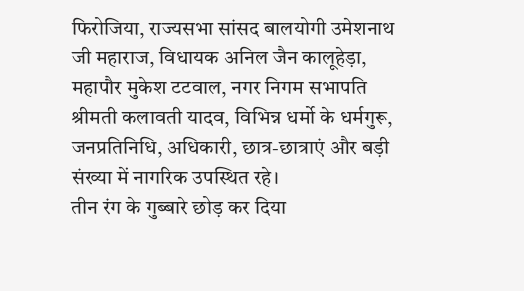फिरोजिया, राज्यसभा सांसद बालयोगी उमेशनाथ जी महाराज, विधायक अनिल जैन कालूहेड़ा, महापौर मुकेश टटवाल, नगर निगम सभापति श्रीमती कलावती यादव, विभिन्न धर्मो के धर्मगुरू, जनप्रतिनिधि, अधिकारी, छात्र-छात्राएं और बड़ी संख्या में नागरिक उपस्थित रहे।
तीन रंग के गुब्बारे छोड़ कर दिया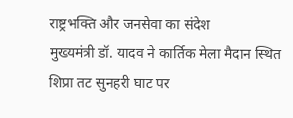राष्ट्रभक्ति और जनसेवा का संदेश
मुख्यमंत्री डॉ. यादव ने कार्तिक मेला मैदान स्थित शिप्रा तट सुनहरी घाट पर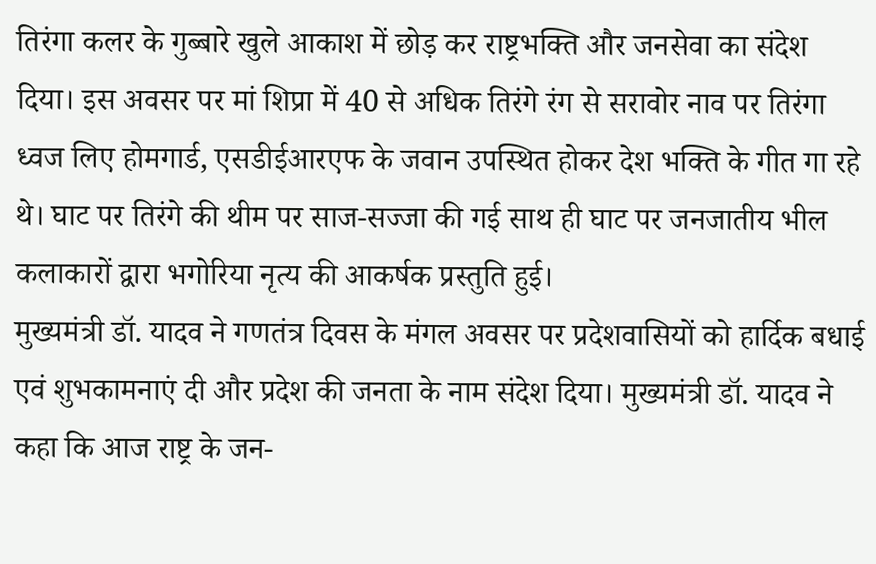तिरंगा कलर के गुब्बारे खुले आकाश में छोड़ कर राष्ट्रभक्ति और जनसेवा का संदेश दिया। इस अवसर पर मां शिप्रा में 40 से अधिक तिरंगे रंग से सरावोर नाव पर तिरंगा ध्वज लिए होमगार्ड, एसडीईआरएफ के जवान उपस्थित होकर देश भक्ति के गीत गा रहे थे। घाट पर तिरंगे की थीम पर साज-सज्जा की गई साथ ही घाट पर जनजातीय भील कलाकारों द्वारा भगोरिया नृत्य की आकर्षक प्रस्तुति हुई।
मुख्यमंत्री डॉ. यादव ने गणतंत्र दिवस के मंगल अवसर पर प्रदेशवासियों को हार्दिक बधाई एवं शुभकामनाएं दी और प्रदेश की जनता के नाम संदेश दिया। मुख्यमंत्री डॉ. यादव ने कहा कि आज राष्ट्र के जन-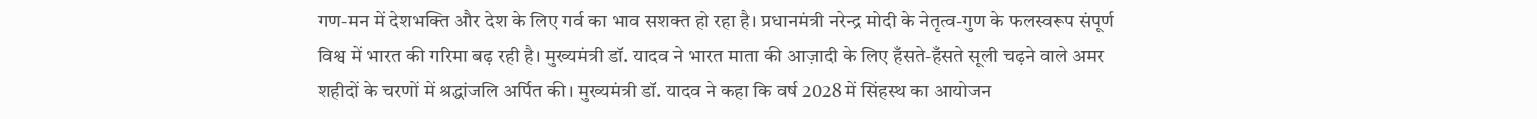गण-मन में देशभक्ति और देश के लिए गर्व का भाव सशक्त हो रहा है। प्रधानमंत्री नरेन्द्र मोदी के नेतृत्व-गुण के फलस्वरूप संपूर्ण विश्व में भारत की गरिमा बढ़ रही है। मुख्यमंत्री डॉ. यादव ने भारत माता की आज़ादी के लिए हँसते-हँसते सूली चढ़ने वाले अमर शहीदों के चरणों में श्रद्धांजलि अर्पित की। मुख्यमंत्री डॉ. यादव ने कहा कि वर्ष 2028 में सिंहस्थ का आयोजन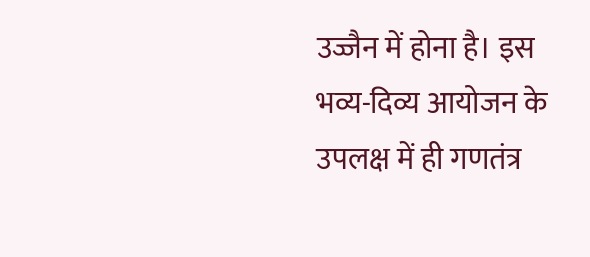उज्जैन में होना है। इस भव्य-दिव्य आयोजन के उपलक्ष में ही गणतंत्र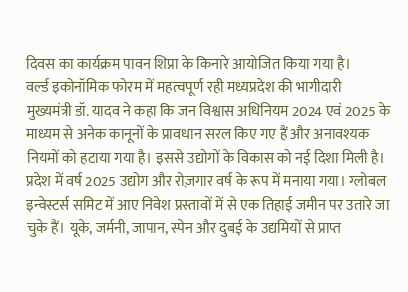दिवस का कार्यक्रम पावन शिप्रा के किनारे आयोजित किया गया है।
वर्ल्ड इकोनॉमिक फोरम में महत्वपूर्ण रही मध्यप्रदेश की भागीदारी
मुख्यमंत्री डॉ. यादव ने कहा कि जन विश्वास अधिनियम 2024 एवं 2025 के माध्यम से अनेक कानूनों के प्रावधान सरल किए गए हैं और अनावश्यक नियमों को हटाया गया है। इससे उद्योगों के विकास को नई दिशा मिली है। प्रदेश में वर्ष 2025 उद्योग और रोज़गार वर्ष के रूप में मनाया गया। ग्लोबल इन्वेस्टर्स समिट में आए निवेश प्रस्तावों में से एक तिहाई जमीन पर उतारे जा चुके हैं। यूके, जर्मनी, जापान, स्पेन और दुबई के उद्यमियों से प्राप्त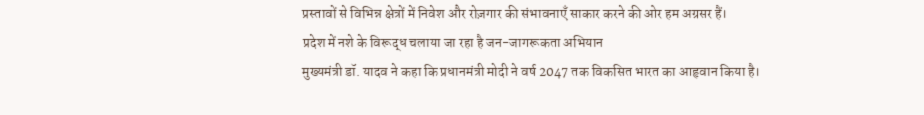प्रस्तावों से विभिन्न क्षेत्रों में निवेश और रोज़गार की संभावनाएँ साकार करने की ओर हम अग्रसर हैं।
प्रदेश में नशे के विरूद्ध चलाया जा रहा है जन-जागरूकता अभियान
मुख्यमंत्री डॉ. यादव ने कहा कि प्रधानमंत्री मोदी ने वर्ष 2047 तक विकसित भारत का आहृवान किया है।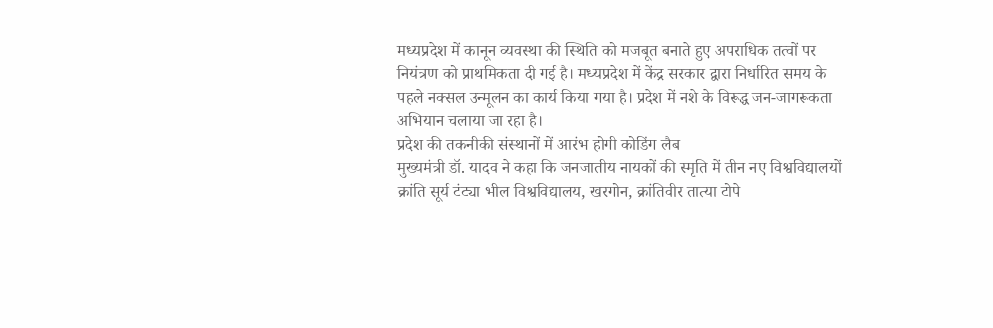मध्यप्रदेश में कानून व्यवस्था की स्थिति को मजबूत बनाते हुए अपराधिक तत्वों पर नियंत्रण को प्राथमिकता दी गई है। मध्यप्रदेश में केंद्र सरकार द्वारा निर्धारित समय के पहले नक्सल उन्मूलन का कार्य किया गया है। प्रदेश में नशे के विरूद्ध जन-जागरूकता अभियान चलाया जा रहा है।
प्रदेश की तकनीकी संस्थानों में आरंभ होगी कोडिंग लैब
मुख्यमंत्री डॉ. यादव ने कहा कि जनजातीय नायकों की स्मृति में तीन नए विश्वविद्यालयों क्रांति सूर्य टंट्या भील विश्वविद्यालय, खरगोन, क्रांतिवीर तात्या टोपे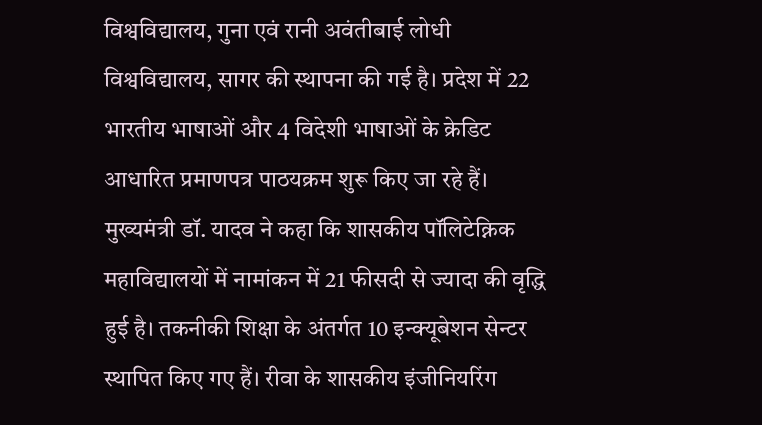विश्वविद्यालय, गुना एवं रानी अवंतीबाई लोधी विश्वविद्यालय, सागर की स्थापना की गई है। प्रदेश में 22 भारतीय भाषाओं और 4 विदेशी भाषाओं के क्रेडिट आधारित प्रमाणपत्र पाठयक्रम शुरू किए जा रहे हैं। मुख्यमंत्री डॉ. यादव ने कहा कि शासकीय पॉलिटेक्निक महाविद्यालयों में नामांकन में 21 फीसदी से ज्यादा की वृद्धि हुई है। तकनीकी शिक्षा के अंतर्गत 10 इन्क्यूबेशन सेन्टर स्थापित किए गए हैं। रीवा के शासकीय इंजीनियरिंग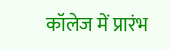कॉलेज में प्रारंभ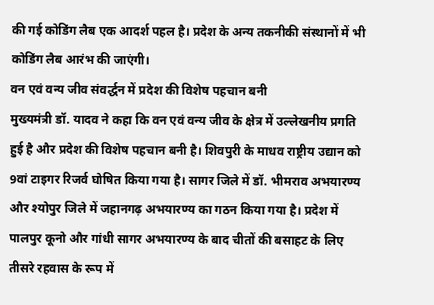की गई कोडिंग लैब एक आदर्श पहल है। प्रदेश के अन्य तकनीकी संस्थानों में भी कोडिंग लैब आरंभ की जाएंगी।
वन एवं वन्य जीव संवर्द्धन में प्रदेश की विशेष पहचान बनी
मुख्यमंत्री डॉ. यादव ने कहा कि वन एवं वन्य जीव के क्षेत्र में उल्लेखनीय प्रगति हुई है और प्रदेश की विशेष पहचान बनी है। शिवपुरी के माधव राष्ट्रीय उद्यान को 9वां टाइगर रिजर्व घोषित किया गया है। सागर जिले में डॉ. भीमराव अभयारण्य और श्योपुर जिले में जहानगढ़ अभयारण्य का गठन किया गया है। प्रदेश में पालपुर कूनो और गांधी सागर अभयारण्य के बाद चीतों की बसाहट के लिए तीसरे रहवास के रूप में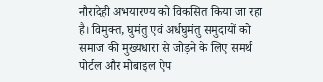नौरादेही अभयारण्य को विकसित किया जा रहा है। विमुक्त, घुमंतु एवं अर्धघुमंतु समुदायों को समाज की मुख्यधारा से जोड़ने के लिए समर्थ पोर्टल और मोबाइल ऐप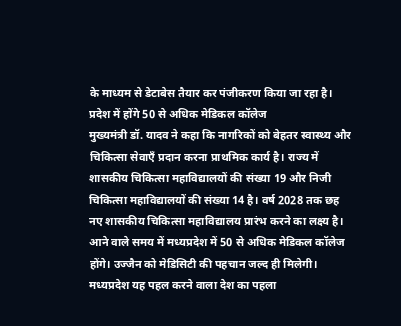के माध्यम से डेटाबेस तैयार कर पंजीकरण किया जा रहा है।
प्रदेश में होंगे 50 से अधिक मेडिकल कॉलेज
मुख्यमंत्री डॉ. यादव ने कहा कि नागरिकों को बेहतर स्वास्थ्य और चिकित्सा सेवाएँ प्रदान करना प्राथमिक कार्य है। राज्य में शासकीय चिकित्सा महाविद्यालयों की संख्या 19 और निजी चिकित्सा महाविद्यालयों की संख्या 14 है। वर्ष 2028 तक छह नए शासकीय चिकित्सा महाविद्यालय प्रारंभ करने का लक्ष्य है। आने वाले समय में मध्यप्रदेश में 50 से अधिक मेडिकल कॉलेज होंगे। उज्जैन को मेडिसिटी की पहचान जल्द ही मिलेगी। मध्यप्रदेश यह पहल करने वाला देश का पहला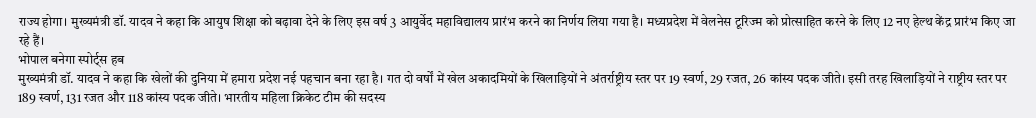राज्य होगा। मुख्यमंत्री डॉ. यादव ने कहा कि आयुष शिक्षा को बढ़ावा देने के लिए इस वर्ष 3 आयुर्वेद महाविद्यालय प्रारंभ करने का निर्णय लिया गया है। मध्यप्रदेश में वेलनेस टूरिज्म को प्रोत्साहित करने के लिए 12 नए हेल्थ केंद्र प्रारंभ किए जा रहे हैं।
भोपाल बनेगा स्पोर्ट्स हब
मुख्यमंत्री डॉ. यादव ने कहा कि खेलों की दुनिया में हमारा प्रदेश नई पहचान बना रहा है। गत दो वर्षों में खेल अकादमियों के खिलाड़ियों ने अंतर्राष्ट्रीय स्तर पर 19 स्वर्ण, 29 रजत, 26 कांस्य पदक जीते। इसी तरह खिलाड़ियों ने राष्ट्रीय स्तर पर 189 स्वर्ण, 131 रजत और 118 कांस्य पदक जीते। भारतीय महिला क्रिकेट टीम की सदस्य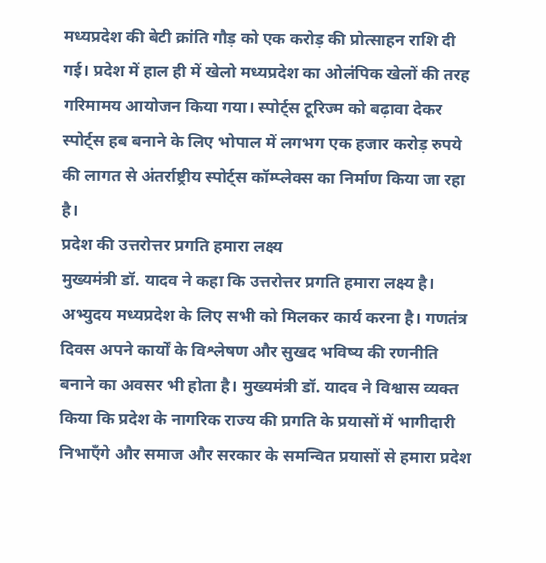मध्यप्रदेश की बेटी क्रांति गौड़ को एक करोड़ की प्रोत्साहन राशि दी गई। प्रदेश में हाल ही में खेलो मध्यप्रदेश का ओलंपिक खेलों की तरह गरिमामय आयोजन किया गया। स्पोर्ट्स टूरिज्म को बढ़ावा देकर स्पोर्ट्स हब बनाने के लिए भोपाल में लगभग एक हजार करोड़ रुपये की लागत से अंतर्राष्ट्रीय स्पोर्ट्स कॉम्प्लेक्स का निर्माण किया जा रहा है।
प्रदेश की उत्तरोत्तर प्रगति हमारा लक्ष्य
मुख्यमंत्री डॉ. यादव ने कहा कि उत्तरोत्तर प्रगति हमारा लक्ष्य है। अभ्युदय मध्यप्रदेश के लिए सभी को मिलकर कार्य करना है। गणतंत्र दिवस अपने कार्यों के विश्लेषण और सुखद भविष्य की रणनीति बनाने का अवसर भी होता है। मुख्यमंत्री डॉ. यादव ने विश्वास व्यक्त किया कि प्रदेश के नागरिक राज्य की प्रगति के प्रयासों में भागीदारी निभाएँगे और समाज और सरकार के समन्वित प्रयासों से हमारा प्रदेश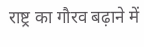राष्ट्र का गौरव बढ़ाने में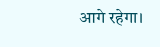आगे रहेगा।